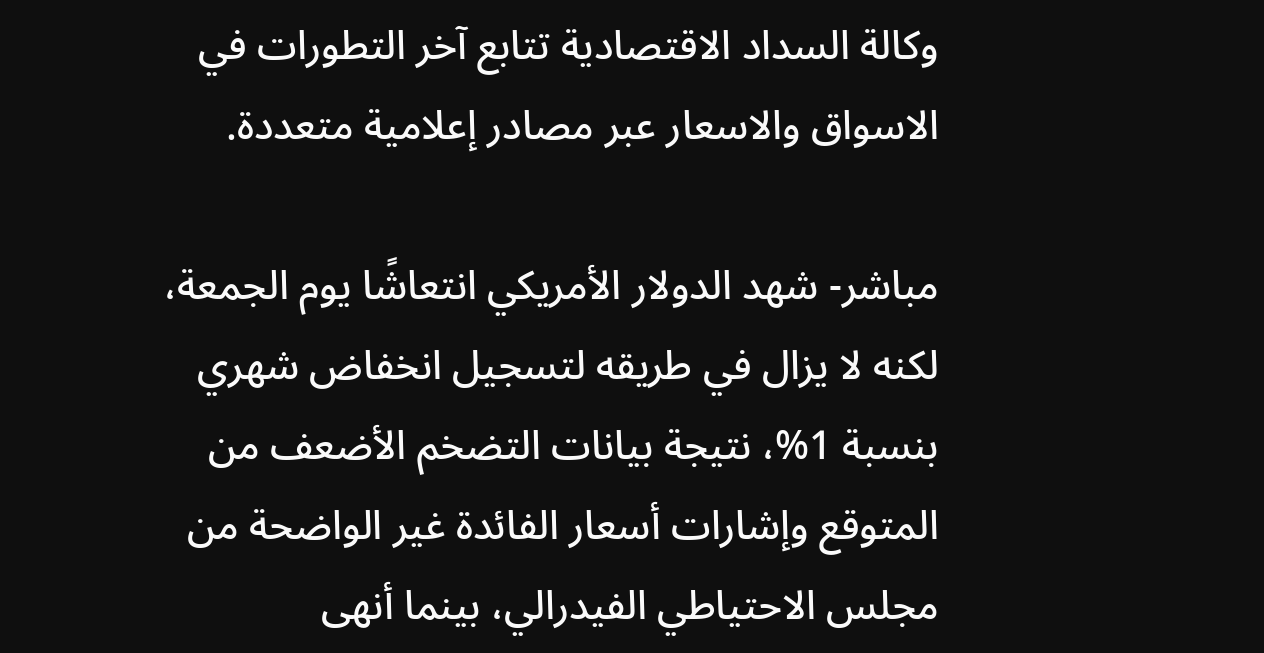وكالة السداد الاقتصادية تتابع آخر التطورات في الاسواق والاسعار عبر مصادر إعلامية متعددة.

مباشر- شهد الدولار الأمريكي انتعاشًا يوم الجمعة، لكنه لا يزال في طريقه لتسجيل انخفاض شهري بنسبة 1%، نتيجة بيانات التضخم الأضعف من المتوقع وإشارات أسعار الفائدة غير الواضحة من مجلس الاحتياطي الفيدرالي، بينما أنهى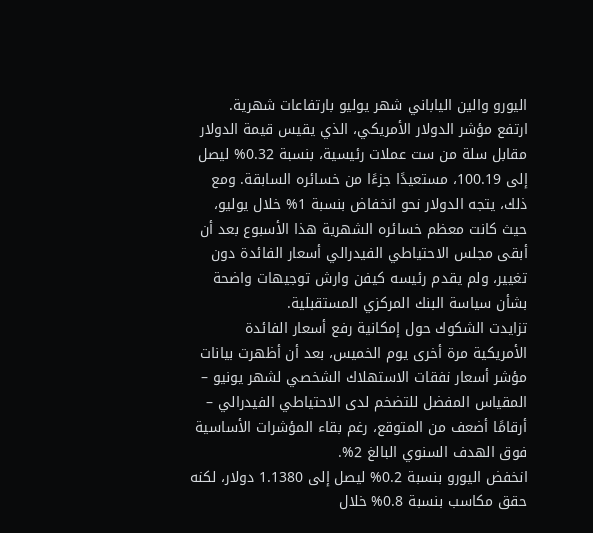اليورو والين الياباني شهر يوليو بارتفاعات شهرية.
ارتفع مؤشر الدولار الأمريكي، الذي يقيس قيمة الدولار مقابل سلة من ست عملات رئيسية، بنسبة 0.32% ليصل إلى 100.19، مستعيدًا جزءًا من خسائره السابقة. ومع ذلك، يتجه الدولار نحو انخفاض بنسبة 1% خلال يوليو، حيث كانت معظم خسائره الشهرية هذا الأسبوع بعد أن أبقى مجلس الاحتياطي الفيدرالي أسعار الفائدة دون تغيير، ولم يقدم رئيسه كيفن وارش توجيهات واضحة بشأن سياسة البنك المركزي المستقبلية.
تزايدت الشكوك حول إمكانية رفع أسعار الفائدة الأمريكية مرة أخرى يوم الخميس، بعد أن أظهرت بيانات مؤشر أسعار نفقات الاستهلاك الشخصي لشهر يونيو – المقياس المفضل للتضخم لدى الاحتياطي الفيدرالي – أرقامًا أضعف من المتوقع، رغم بقاء المؤشرات الأساسية فوق الهدف السنوي البالغ 2%.
انخفض اليورو بنسبة 0.2% ليصل إلى 1.1380 دولار، لكنه حقق مكاسب بنسبة 0.8% خلال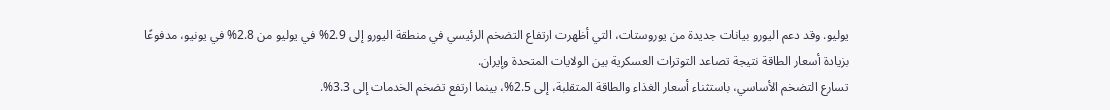يوليو. وقد دعم اليورو بيانات جديدة من يوروستات، التي أظهرت ارتفاع التضخم الرئيسي في منطقة اليورو إلى 2.9% في يوليو من 2.8% في يونيو، مدفوعًا بزيادة أسعار الطاقة نتيجة تصاعد التوترات العسكرية بين الولايات المتحدة وإيران.
تسارع التضخم الأساسي، باستثناء أسعار الغذاء والطاقة المتقلبة، إلى 2.5%، بينما ارتفع تضخم الخدمات إلى 3.3%.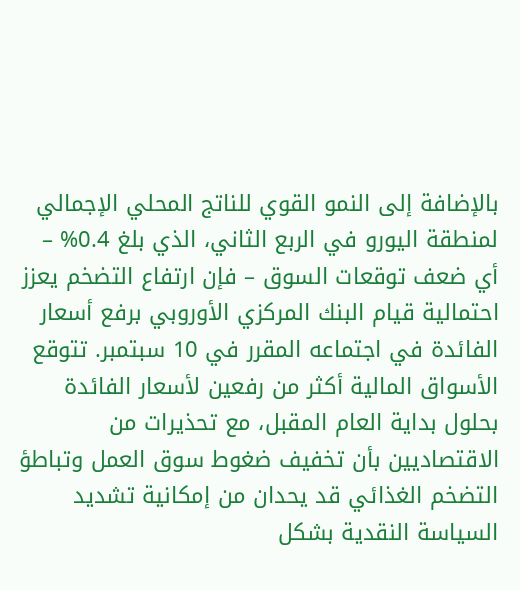بالإضافة إلى النمو القوي للناتج المحلي الإجمالي لمنطقة اليورو في الربع الثاني، الذي بلغ 0.4% – أي ضعف توقعات السوق – فإن ارتفاع التضخم يعزز احتمالية قيام البنك المركزي الأوروبي برفع أسعار الفائدة في اجتماعه المقرر في 10 سبتمبر. تتوقع الأسواق المالية أكثر من رفعين لأسعار الفائدة بحلول بداية العام المقبل، مع تحذيرات من الاقتصاديين بأن تخفيف ضغوط سوق العمل وتباطؤ التضخم الغذائي قد يحدان من إمكانية تشديد السياسة النقدية بشكل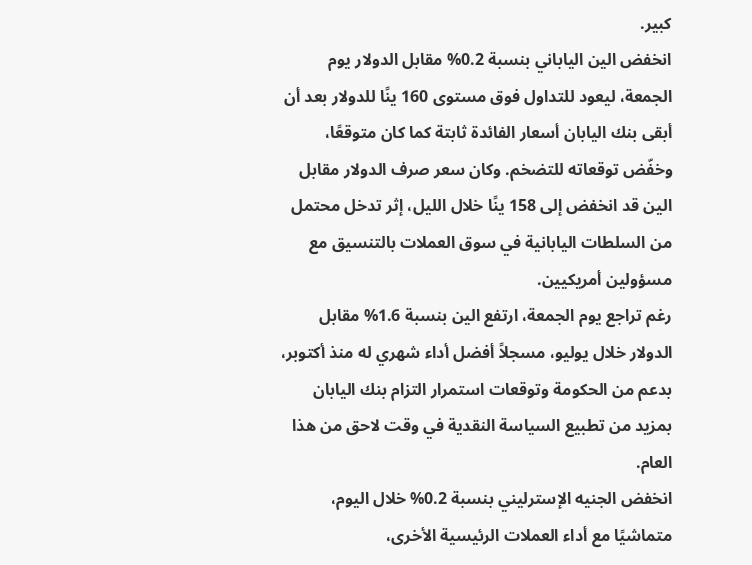كبير.
انخفض الين الياباني بنسبة 0.2% مقابل الدولار يوم الجمعة، ليعود للتداول فوق مستوى 160 ينًا للدولار بعد أن أبقى بنك اليابان أسعار الفائدة ثابتة كما كان متوقعًا، وخفّض توقعاته للتضخم. وكان سعر صرف الدولار مقابل الين قد انخفض إلى 158 ينًا خلال الليل، إثر تدخل محتمل من السلطات اليابانية في سوق العملات بالتنسيق مع مسؤولين أمريكيين.
رغم تراجع يوم الجمعة، ارتفع الين بنسبة 1.6% مقابل الدولار خلال يوليو، مسجلاً أفضل أداء شهري له منذ أكتوبر، بدعم من الحكومة وتوقعات استمرار التزام بنك اليابان بمزيد من تطبيع السياسة النقدية في وقت لاحق من هذا العام.
انخفض الجنيه الإسترليني بنسبة 0.2% خلال اليوم، متماشيًا مع أداء العملات الرئيسية الأخرى،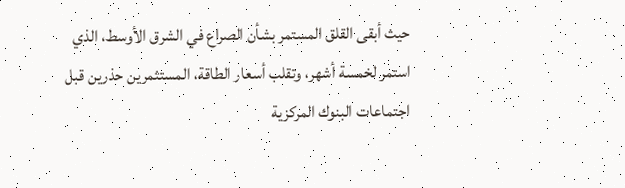حيث أبقى القلق المستمر بشأن الصراع في الشرق الأوسط، الذي استمر لخمسة أشهر، وتقلب أسعار الطاقة، المستثمرين حذرين قبل اجتماعات البنوك المركزية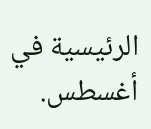الرئيسية في أغسطس.